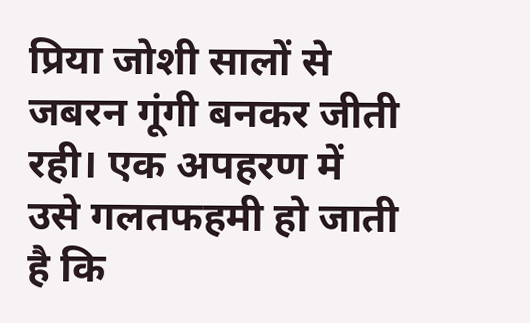प्रिया जोशी सालों से जबरन गूंगी बनकर जीती रही। एक अपहरण में उसे गलतफहमी हो जाती है कि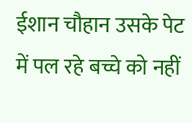ईशान चौहान उसके पेट में पल रहे बच्चे को नहीं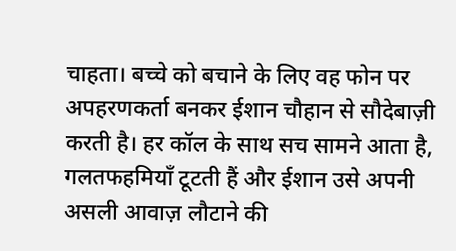चाहता। बच्चे को बचाने के लिए वह फोन पर अपहरणकर्ता बनकर ईशान चौहान से सौदेबाज़ी करती है। हर कॉल के साथ सच सामने आता है, गलतफहमियाँ टूटती हैं और ईशान उसे अपनी असली आवाज़ लौटाने की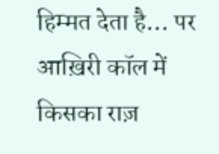हिम्मत देता है… पर आख़िरी कॉल में किसका राज़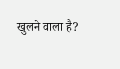खुलने वाला है?